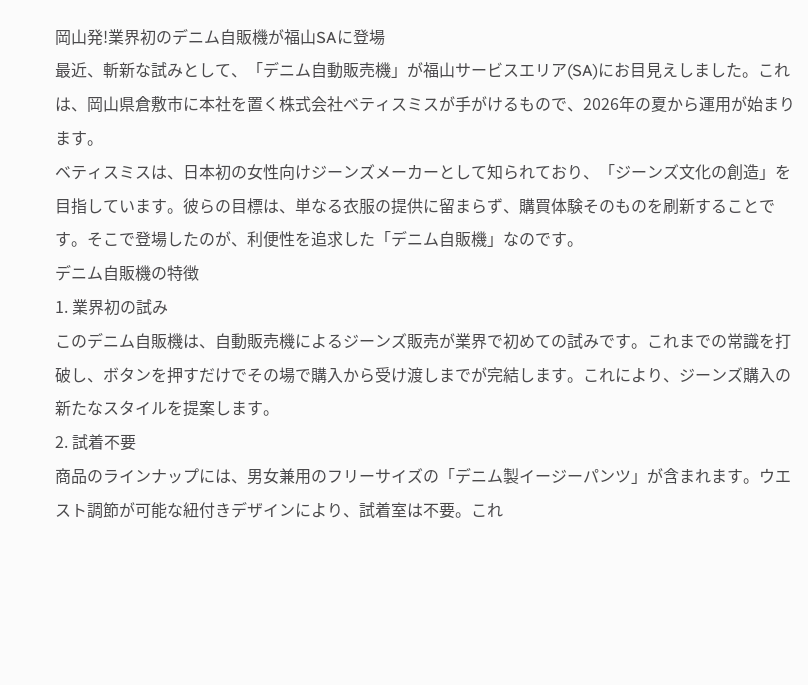岡山発!業界初のデニム自販機が福山SAに登場
最近、斬新な試みとして、「デニム自動販売機」が福山サービスエリア(SA)にお目見えしました。これは、岡山県倉敷市に本社を置く株式会社ベティスミスが手がけるもので、2026年の夏から運用が始まります。
ベティスミスは、日本初の女性向けジーンズメーカーとして知られており、「ジーンズ文化の創造」を目指しています。彼らの目標は、単なる衣服の提供に留まらず、購買体験そのものを刷新することです。そこで登場したのが、利便性を追求した「デニム自販機」なのです。
デニム自販機の特徴
1. 業界初の試み
このデニム自販機は、自動販売機によるジーンズ販売が業界で初めての試みです。これまでの常識を打破し、ボタンを押すだけでその場で購入から受け渡しまでが完結します。これにより、ジーンズ購入の新たなスタイルを提案します。
2. 試着不要
商品のラインナップには、男女兼用のフリーサイズの「デニム製イージーパンツ」が含まれます。ウエスト調節が可能な紐付きデザインにより、試着室は不要。これ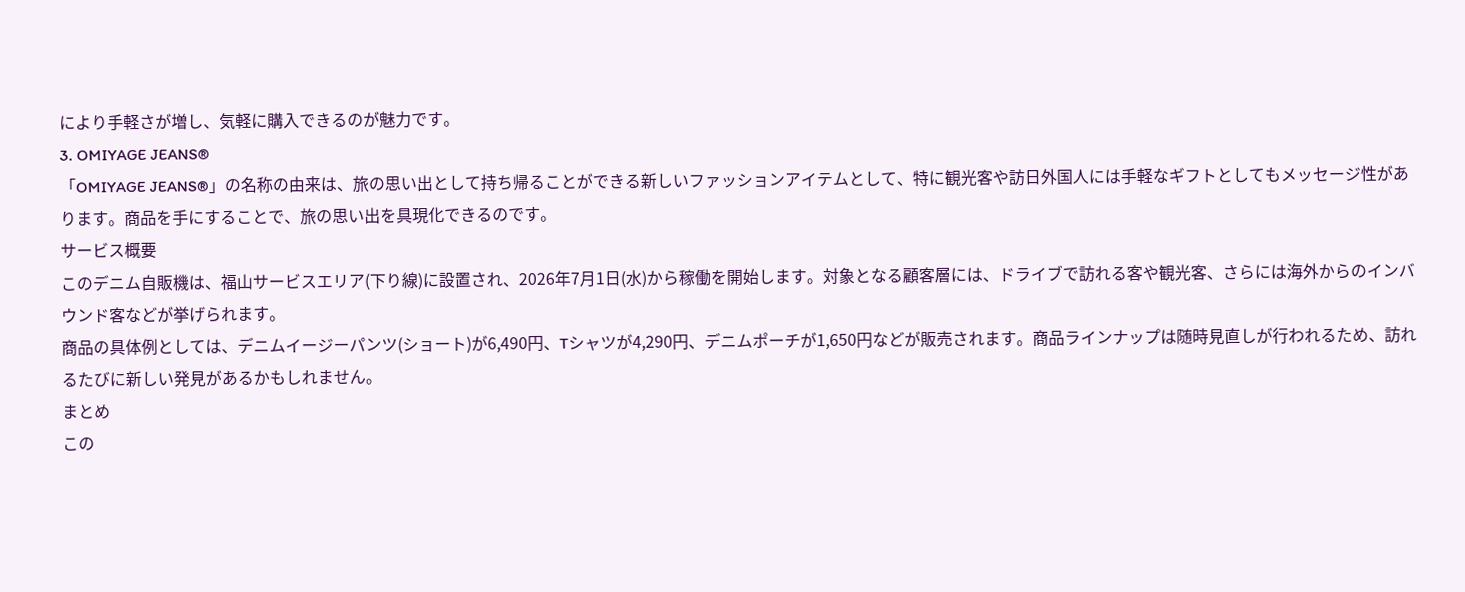により手軽さが増し、気軽に購入できるのが魅力です。
3. OMIYAGE JEANS®
「OMIYAGE JEANS®」の名称の由来は、旅の思い出として持ち帰ることができる新しいファッションアイテムとして、特に観光客や訪日外国人には手軽なギフトとしてもメッセージ性があります。商品を手にすることで、旅の思い出を具現化できるのです。
サービス概要
このデニム自販機は、福山サービスエリア(下り線)に設置され、2026年7月1日(水)から稼働を開始します。対象となる顧客層には、ドライブで訪れる客や観光客、さらには海外からのインバウンド客などが挙げられます。
商品の具体例としては、デニムイージーパンツ(ショート)が6,490円、Tシャツが4,290円、デニムポーチが1,650円などが販売されます。商品ラインナップは随時見直しが行われるため、訪れるたびに新しい発見があるかもしれません。
まとめ
この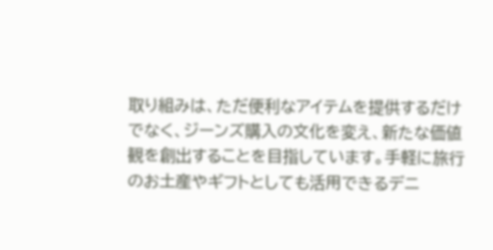取り組みは、ただ便利なアイテムを提供するだけでなく、ジーンズ購入の文化を変え、新たな価値観を創出することを目指しています。手軽に旅行のお土産やギフトとしても活用できるデニ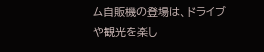ム自販機の登場は、ドライブや観光を楽し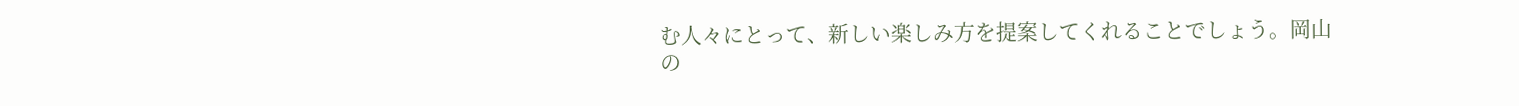む人々にとって、新しい楽しみ方を提案してくれることでしょう。岡山の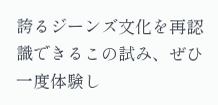誇るジーンズ文化を再認識できるこの試み、ぜひ一度体験し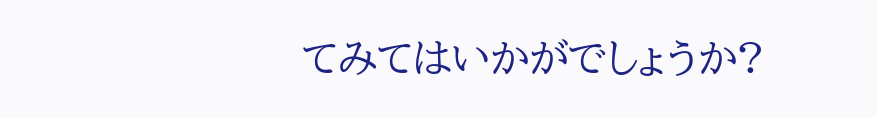てみてはいかがでしょうか?